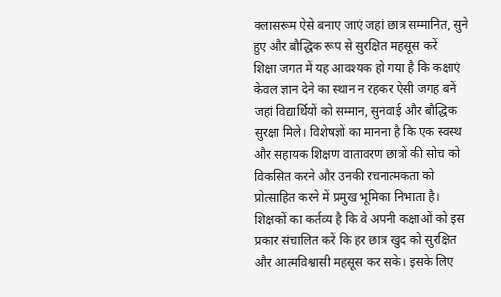क्लासरूम ऐसे बनाए जाएं जहां छात्र सम्मानित, सुने हुए और बौद्धिक रूप से सुरक्षित महसूस करें
शिक्षा जगत में यह आवश्यक हो गया है कि कक्षाएं केवल ज्ञान देने का स्थान न रहकर ऐसी जगह बनें जहां विद्यार्थियों को सम्मान, सुनवाई और बौद्धिक सुरक्षा मिले। विशेषज्ञों का मानना है कि एक स्वस्थ और सहायक शिक्षण वातावरण छात्रों की सोच को विकसित करने और उनकी रचनात्मकता को प्रोत्साहित करने में प्रमुख भूमिका निभाता है।
शिक्षकों का कर्तव्य है कि वे अपनी कक्षाओं को इस प्रकार संचालित करें कि हर छात्र खुद को सुरक्षित और आत्मविश्वासी महसूस कर सके। इसके लिए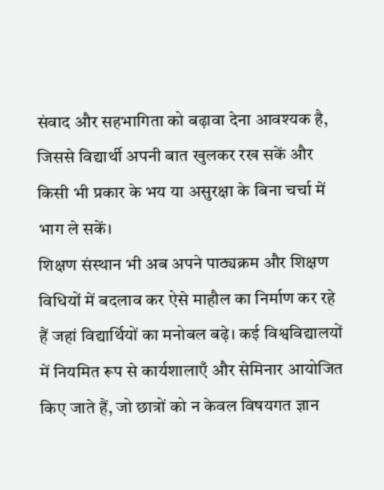संवाद और सहभागिता को बढ़ावा देना आवश्यक है, जिससे विद्यार्थी अपनी बात खुलकर रख सकें और किसी भी प्रकार के भय या असुरक्षा के बिना चर्चा में भाग ले सकें।
शिक्षण संस्थान भी अब अपने पाठ्यक्रम और शिक्षण विधियों में बदलाव कर ऐसे माहौल का निर्माण कर रहे हैं जहां विद्यार्थियों का मनोबल बढ़े। कई विश्वविद्यालयों में नियमित रूप से कार्यशालाएँ और सेमिनार आयोजित किए जाते हैं, जो छात्रों को न केवल विषयगत ज्ञान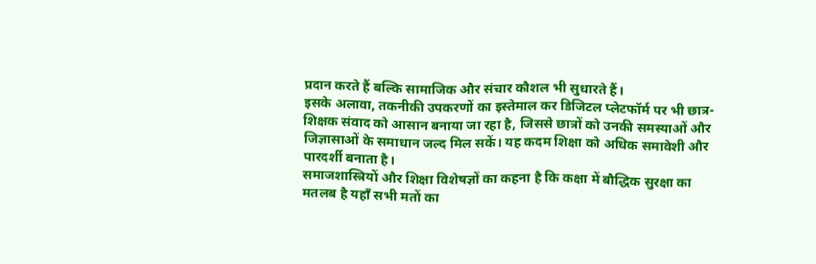प्रदान करते हैं बल्कि सामाजिक और संचार कौशल भी सुधारते हैं।
इसके अलावा, तकनीकी उपकरणों का इस्तेमाल कर डिजिटल प्लेटफॉर्म पर भी छात्र-शिक्षक संवाद को आसान बनाया जा रहा है, जिससे छात्रों को उनकी समस्याओं और जिज्ञासाओं के समाधान जल्द मिल सकें। यह कदम शिक्षा को अधिक समावेशी और पारदर्शी बनाता है।
समाजशास्त्रियों और शिक्षा विशेषज्ञों का कहना है कि कक्षा में बौद्धिक सुरक्षा का मतलब है यहाँ सभी मतों का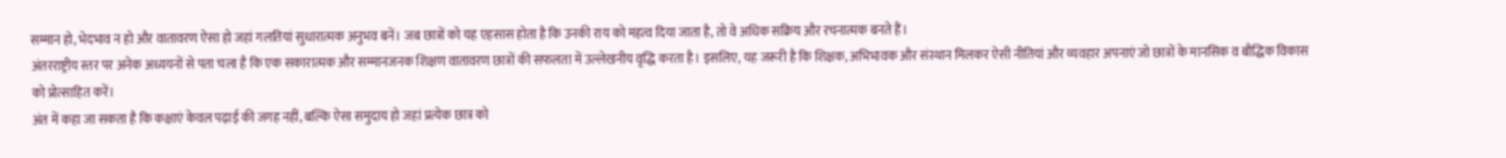सम्मान हो, भेदभाव न हो और वातावरण ऐसा हो जहां गलतियां सुधारात्मक अनुभव बनें। जब छात्रों को यह एहसास होता है कि उनकी राय को महत्व दिया जाता है, तो वे अधिक सक्रिय और रचनात्मक बनते हैं।
अंतरराष्ट्रीय स्तर पर अनेक अध्ययनों से पता चला है कि एक सकारात्मक और सम्मानजनक शिक्षण वातावरण छात्रों की सफलता में उल्लेखनीय वृद्धि करता है। इसलिए, यह जरूरी है कि शिक्षक, अभिभावक और संस्थान मिलकर ऐसी नीतियां और व्यवहार अपनाएं जो छात्रों के मानसिक व बौद्धिक विकास को प्रोत्साहित करें।
अंत में कहा जा सकता है कि कक्षाएं केवल पढ़ाई की जगह नहीं, बल्कि ऐसा समुदाय हो जहां प्रत्येक छात्र को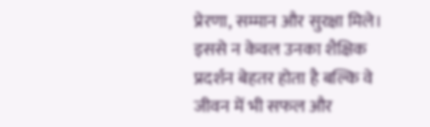प्रेरणा, सम्मान और सुरक्षा मिले। इससे न केवल उनका शैक्षिक प्रदर्शन बेहतर होता है बल्कि वे जीवन में भी सफल और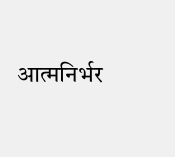आत्मनिर्भर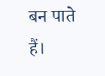बन पाते हैं।